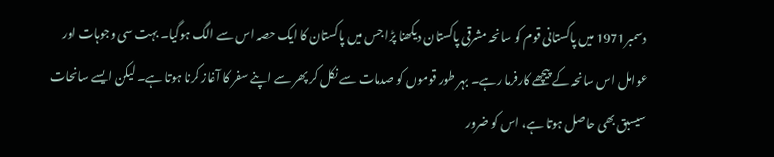دسمبر1971 میں پاکستانی قوم کو سانحہ مشرقی پاکستان دیکھنا پڑا جس میں پاکستان کا ایک حصہ اس سے الگ ہوگیا۔ بہت سی وجوہات اور عوامل اس سانحہ کے پیچھے کارفرما رہے۔ بہر طور قوموں کو صدمات سے نکل کر پھر سے اپنے سفر کا آغاز کرنا ہوتا ہے۔ لیکن ایسے سانحات سیسبق بھی حاصل ہوتا ہے، اس کو ضرور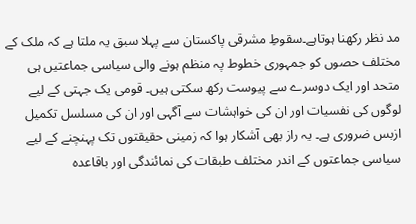مد نظر رکھنا ہوتاہے۔سقوطِ مشرقی پاکستان سے پہلا سبق یہ ملتا ہے کہ ملک کے مختلف حصوں کو جمہوری خطوط پہ منظم ہونے والی سیاسی جماعتیں ہی متحد اور ایک دوسرے سے پیوست رکھ سکتی ہیں۔ قومی یک جہتی کے لیے لوگوں کی نفسیات اور ان کی خواہشات سے آگہی اور ان کی مسلسل تکمیل ازبس ضروری ہے۔ یہ راز بھی آشکار ہوا کہ زمینی حقیقتوں تک پہنچنے کے لیے سیاسی جماعتوں کے اندر مختلف طبقات کی نمائندگی اور باقاعدہ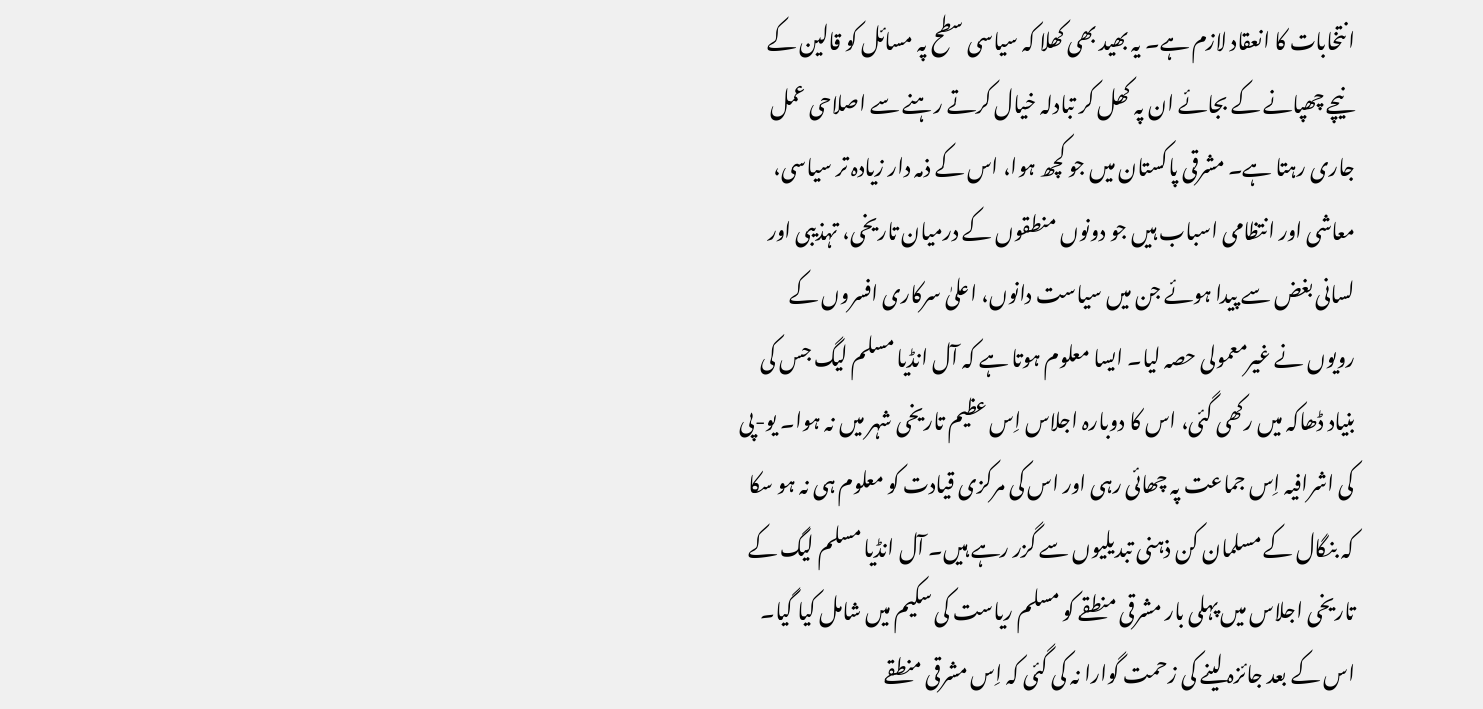انتخابات کا انعقاد لازم ہے۔ یہ بھید بھی کھلا کہ سیاسی سطح پہ مسائل کو قالین کے نیچے چھپانے کے بجائے ان پہ کھل کر تبادلہ خیال کرتے رہنے سے اصلاحی عمل جاری رہتا ہے۔ مشرقی پاکستان میں جو کچھ ہوا، اس کے ذمہ دار زیادہ تر سیاسی، معاشی اور انتظامی اسباب ہیں جو دونوں منطقوں کے درمیان تاریخی، تہذیبی اور لسانی بغض سے پیدا ہوئے جن میں سیاست دانوں، اعلیٰ سرکاری افسروں کے رویوں نے غیرمعمولی حصہ لیا۔ ایسا معلوم ہوتا ہے کہ آل انڈیا مسلم لیگ جس کی بنیاد ڈھاکہ میں رکھی گئی، اس کا دوبارہ اجلاس اِس عظیم تاریخی شہر میں نہ ہوا۔ یو-پی کی اشرافیہ اِس جماعت پہ چھائی رہی اور اس کی مرکزی قیادت کو معلوم ہی نہ ہو سکا کہ بنگال کے مسلمان کن ذہنی تبدیلیوں سے گزر رہے ہیں۔ آل انڈیا مسلم لیگ کے تاریخی اجلاس میں پہلی بار مشرقی منطقے کو مسلم ریاست کی سکیم میں شامل کیا گیا۔ اس کے بعد جائزہ لینے کی زحمت گوارا نہ کی گئی کہ اِس مشرقی منطقے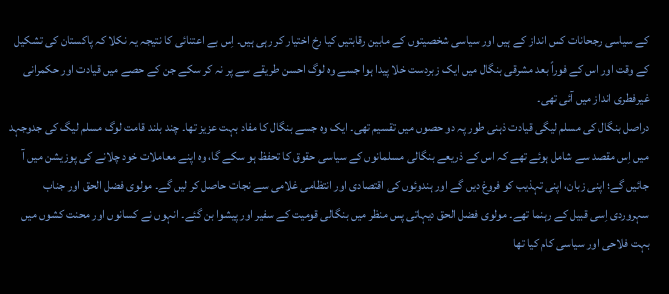کے سیاسی رجحانات کس انداز کے ہیں اور سیاسی شخصیتوں کے مابین رقابتیں کیا رخ اختیار کر رہی ہیں۔ اِس بے اعتنائی کا نتیجہ یہ نکلا کہ پاکستان کی تشکیل کے وقت اور اس کے فوراً بعد مشرقی بنگال میں ایک زبردست خلا پیدا ہوا جسے وہ لوگ احسن طریقے سے پر نہ کر سکے جن کے حصے میں قیادت اور حکمرانی غیرفطری انداز میں آئی تھی۔
دراصل بنگال کی مسلم لیگی قیادت ذہنی طور پہ دو حصوں میں تقسیم تھی۔ ایک وہ جسے بنگال کا مفاد بہت عزیز تھا۔ چند بلند قامت لوگ مسلم لیگ کی جدوجہد میں اِس مقصد سے شامل ہوئے تھے کہ اس کے ذریعے بنگالی مسلمانوں کے سیاسی حقوق کا تحفظ ہو سکے گا، وہ اپنے معاملات خود چلانے کی پوزیشن میں آ جائیں گے؛ اپنی زبان، اپنی تہذیب کو فروغ دیں گے اور ہندوئوں کی اقتصادی اور انتظامی غلامی سے نجات حاصل کر لیں گے۔ مولوی فضل الحق اور جناب سہروردی اِسی قبیل کے رہنما تھے۔ مولوی فضل الحق دیہاتی پس منظر میں بنگالی قومیت کے سفیر اور پیشوا بن گئے۔ انہوں نے کسانوں اور محنت کشوں میں بہت فلاحی اور سیاسی کام کیا تھا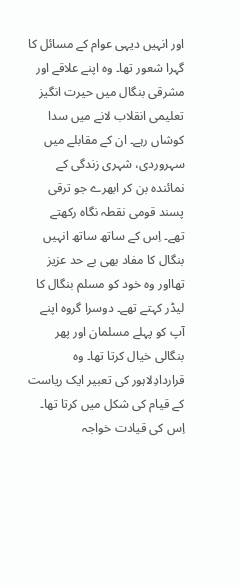اور انہیں دیہی عوام کے مسائل کا گہرا شعور تھا۔ وہ اپنے علاقے اور مشرقی بنگال میں حیرت انگیز تعلیمی انقلاب لانے میں سدا کوشاں رہے۔ ان کے مقابلے میں سہروردی، شہری زندگی کے نمائندہ بن کر ابھرے جو ترقی پسند قومی نقطہ نگاہ رکھتے تھے۔ اِس کے ساتھ ساتھ انہیں بنگال کا مفاد بھی بے حد عزیز تھااور وہ خود کو مسلم بنگال کا لیڈر کہتے تھے۔ دوسرا گروہ اپنے آپ کو پہلے مسلمان اور پھر بنگالی خیال کرتا تھا۔ وہ قراردادِلاہور کی تعبیر ایک ریاست کے قیام کی شکل میں کرتا تھا۔ اِس کی قیادت خواجہ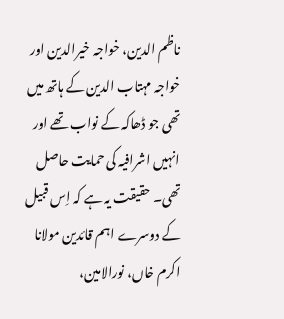ناظم الدین، خواجہ خیرالدین اور خواجہ مہتاب الدین کے ہاتھ میں تھی جو ڈھاکہ کے نواب تھے اور انہیں اشرافیہ کی حمایت حاصل تھی۔ حقیقت یہ ہے کہ اِس قبیل کے دوسرے اہم قائدین مولانا اکرم خاں، نورالامین،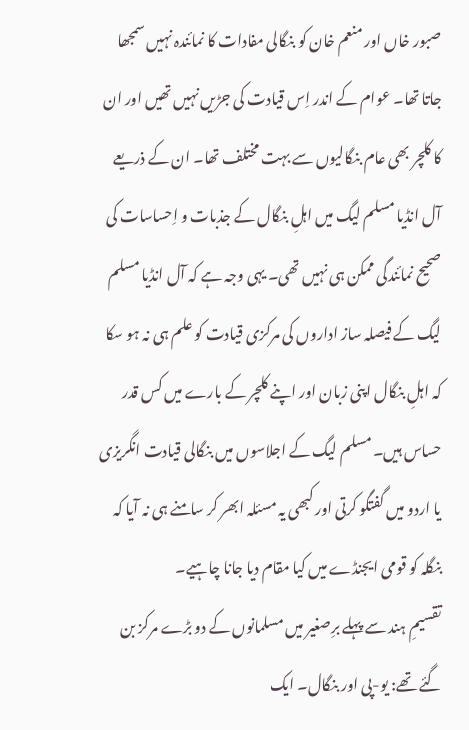صبور خاں اور منعم خان کو بنگالی مفادات کا نمائندہ نہیں سمجھا جاتا تھا۔ عوام کے اندر اِس قیادت کی جڑیں نہیں تھیں اور ان کا کلچر بھی عام بنگالیوں سے بہت مختلف تھا۔ ان کے ذریعے آل انڈیا مسلم لیگ میں اہلِ بنگال کے جذبات و اِحساسات کی صحیح نمائندگی ممکن ہی نہیں تھی۔ یہی وجہ ہے کہ آل انڈیا مسلم لیگ کے فیصلہ ساز اداروں کی مرکزی قیادت کو علم ہی نہ ہو سکا کہ اہلِ بنگال اپنی زبان اور اپنے کلچر کے بارے میں کس قدر حساس ہیں۔ مسلم لیگ کے اجلاسوں میں بنگالی قیادت انگریزی یا اردو میں گفتگو کرتی اور کبھی یہ مسئلہ ابھر کر سامنے ہی نہ آیا کہ بنگلہ کو قومی ایجنڈے میں کیا مقام دیا جانا چاہیے۔
تقسیمِ ہند سے پہلے برِصغیر میں مسلمانوں کے دو بڑے مرکز بن گئے تھے: یو-پی اور بنگال۔ ایک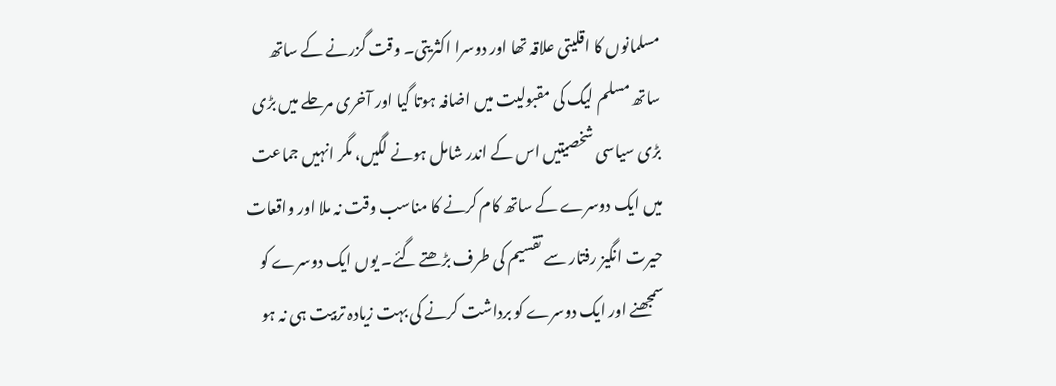مسلمانوں کا اقلیتی علاقہ تھا اور دوسرا اکثریتی۔ وقت گزرنے کے ساتھ ساتھ مسلم لیگ کی مقبولیت میں اضافہ ہوتا گیا اور آخری مرحلے میں بڑی بڑی سیاسی شخصیتیں اس کے اندر شامل ہونے لگیں، مگر انہیں جماعت میں ایک دوسرے کے ساتھ کام کرنے کا مناسب وقت نہ ملا اور واقعات حیرت انگیز رفتار سے تقسیم کی طرف بڑھتے گئے۔ یوں ایک دوسرے کو سمجھنے اور ایک دوسرے کو برداشت کرنے کی بہت زیادہ تربیت ہی نہ ہو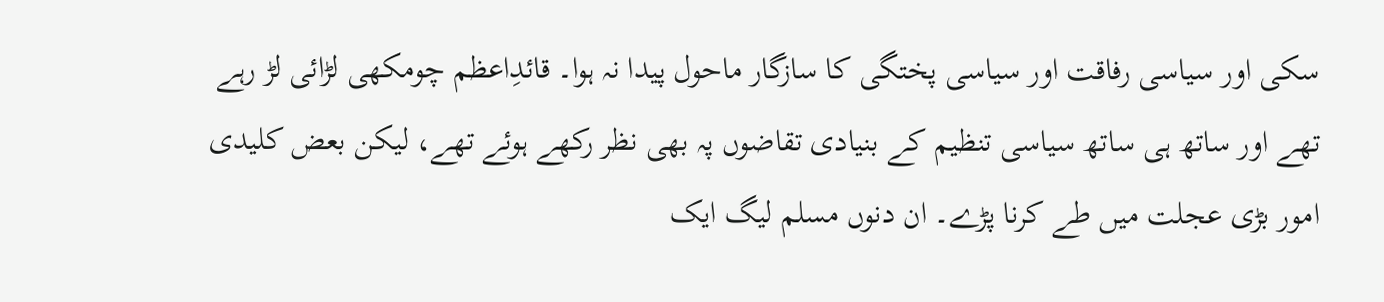سکی اور سیاسی رفاقت اور سیاسی پختگی کا سازگار ماحول پیدا نہ ہوا۔ قائدِاعظم چومکھی لڑائی لڑ رہے تھے اور ساتھ ہی ساتھ سیاسی تنظیم کے بنیادی تقاضوں پہ بھی نظر رکھے ہوئے تھے، لیکن بعض کلیدی امور بڑی عجلت میں طے کرنا پڑے۔ ان دنوں مسلم لیگ ایک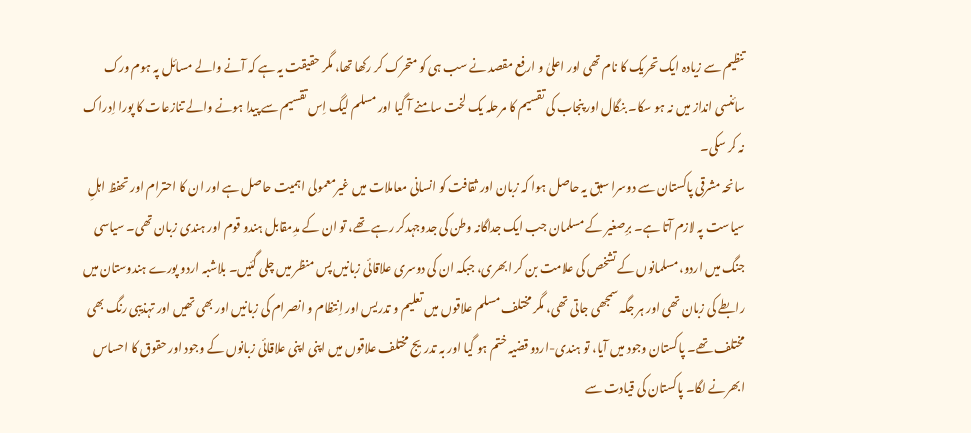تنظیم سے زیادہ ایک تحریک کا نام تھی اور اعلیٰ و ارفع مقصد نے سب ہی کو متحرک کر رکھا تھا، مگر حقیقت یہ ہے کہ آنے والے مسائل پہ ہوم ورک سائنسی انداز میں نہ ہو سکا۔ بنگال اور پنجاب کی تقسیم کا مرحلہ یک لخت سامنے آ گیا اور مسلم لیگ اِس تقسیم سے پیدا ہونے والے تنازعات کا پورا اِدراک نہ کر سکی۔
سانحہ مشرقی پاکستان سے دوسرا سبق یہ حاصل ہوا کہ زبان اور ثقافت کو انسانی معاملات میں غیرمعمولی اہمیت حاصل ہے اور ان کا احترام اور تحفظ اہلِ سیاست پہ لازم آتا ہے۔ برِصغیر کے مسلمان جب ایک جداگانہ وطن کی جدوجہدکر رہے تھے، تو ان کے مدِمقابل ہندو قوم اور ہندی زبان تھی۔ سیاسی جنگ میں اردو، مسلمانوں کے تشخص کی علامت بن کر ابھری، جبکہ ان کی دوسری علاقائی زبانیں پس منظر میں چلی گئیں۔ بلاشبہ اردو پورے ہندوستان میں رابطے کی زبان تھی اور ہر جگہ سمجھی جاتی تھی، مگر مختلف مسلم علاقوں میں تعلیم و تدریس اور اِنتظام و انصرام کی زبانیں اور بھی تھیں اور تہذیبی رنگ بھی مختلف تھے۔ پاکستان وجود میں آیا، تو ہندی-اردو قضیہ ختم ہو گیا اور بہ تدریج مختلف علاقوں میں اپنی اپنی علاقائی زبانوں کے وجود اور حقوق کا احساس ابھرنے لگا۔ پاکستان کی قیادت سے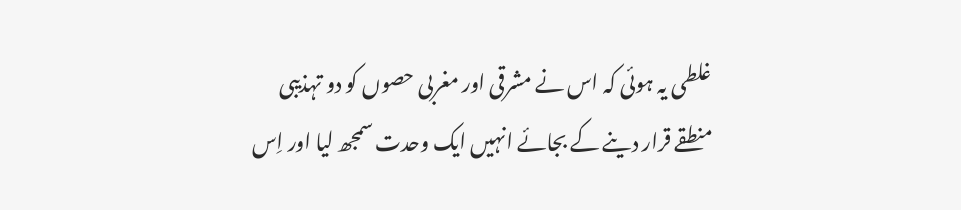غلطی یہ ہوئی کہ اس نے مشرقی اور مغربی حصوں کو دو تہذیبی منطقے قرار دینے کے بجائے انہیں ایک وحدت سمجھ لیا اور اِس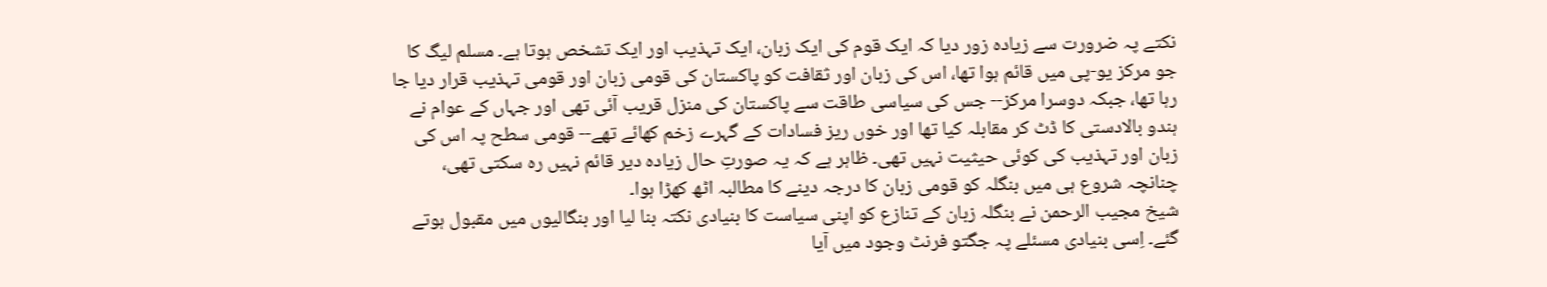نکتے پہ ضرورت سے زیادہ زور دیا کہ ایک قوم کی ایک زبان، ایک تہذیب اور ایک تشخص ہوتا ہے۔ مسلم لیگ کا جو مرکز یو-پی میں قائم ہوا تھا، اس کی زبان اور ثقافت کو پاکستان کی قومی زبان اور قومی تہذیب قرار دیا جا رہا تھا، جبکہ دوسرا مرکز-- جس کی سیاسی طاقت سے پاکستان کی منزل قریب آئی تھی اور جہاں کے عوام نے ہندو بالادستی کا ڈٹ کر مقابلہ کیا تھا اور خوں ریز فسادات کے گہرے زخم کھائے تھے-- قومی سطح پہ اس کی زبان اور تہذیب کی کوئی حیثیت نہیں تھی۔ ظاہر ہے کہ یہ صورتِ حال زیادہ دیر قائم نہیں رہ سکتی تھی، چنانچہ شروع ہی میں بنگلہ کو قومی زبان کا درجہ دینے کا مطالبہ اٹھ کھڑا ہوا۔
شیخ مجیب الرحمن نے بنگلہ زبان کے تنازع کو اپنی سیاست کا بنیادی نکتہ بنا لیا اور بنگالیوں میں مقبول ہوتے گئے۔ اِسی بنیادی مسئلے پہ جگتو فرنٹ وجود میں آیا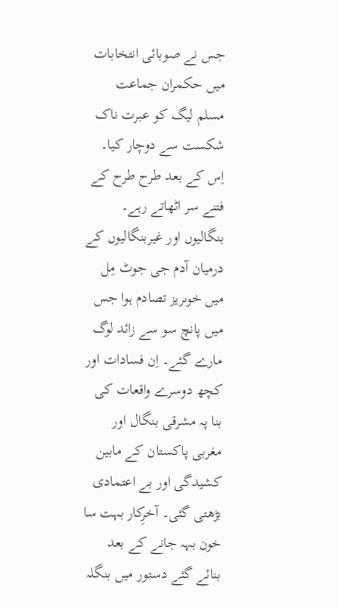جس نے صوبائی انتخابات میں حکمران جماعت مسلم لیگ کو عبرت ناک شکست سے دوچار کیا۔ اِس کے بعد طرح طرح کے فتنے سر اٹھاتے رہے۔ بنگالیوں اور غیربنگالیوں کے درمیان آدم جی جوٹ مِل میں خوںریز تصادم ہوا جس میں پانچ سو سے زائد لوگ مارے گئے۔ اِن فسادات اور کچھ دوسرے واقعات کی بنا پہ مشرقی بنگال اور مغربی پاکستان کے مابین کشیدگی اور بے اعتمادی بڑھتی گئی۔ آخرِکار بہت سا خون بہہ جانے کے بعد بنائے گئے دستور میں بنگلہ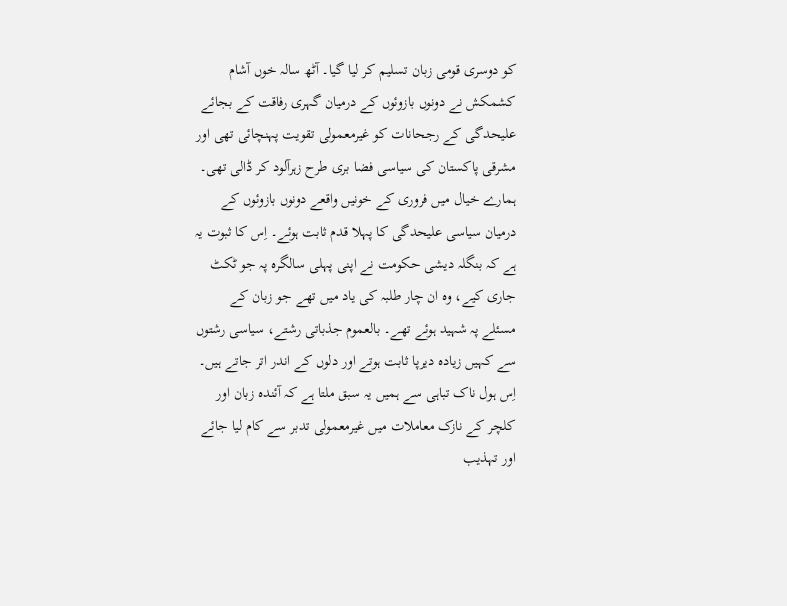کو دوسری قومی زبان تسلیم کر لیا گیا۔ آٹھ سالہ خوں آشام کشمکش نے دونوں بازوئوں کے درمیان گہری رفاقت کے بجائے علیحدگی کے رجحانات کو غیرمعمولی تقویت پہنچائی تھی اور مشرقی پاکستان کی سیاسی فضا بری طرح زہرآلود کر ڈالی تھی۔ ہمارے خیال میں فروری کے خونیں واقعے دونوں بازوئوں کے درمیان سیاسی علیحدگی کا پہلا قدم ثابت ہوئے۔ اِس کا ثبوت یہ ہے کہ بنگلہ دیشی حکومت نے اپنی پہلی سالگرہ پہ جو ٹکٹ جاری کیے، وہ ان چار طلبہ کی یاد میں تھے جو زبان کے مسئلے پہ شہید ہوئے تھے۔ بالعموم جذباتی رشتے، سیاسی رشتوں سے کہیں زیادہ دیرپا ثابت ہوتے اور دلوں کے اندر اتر جاتے ہیں۔ اِس ہول ناک تباہی سے ہمیں یہ سبق ملتا ہے کہ آئندہ زبان اور کلچر کے نازک معاملات میں غیرمعمولی تدبر سے کام لیا جائے اور تہذیب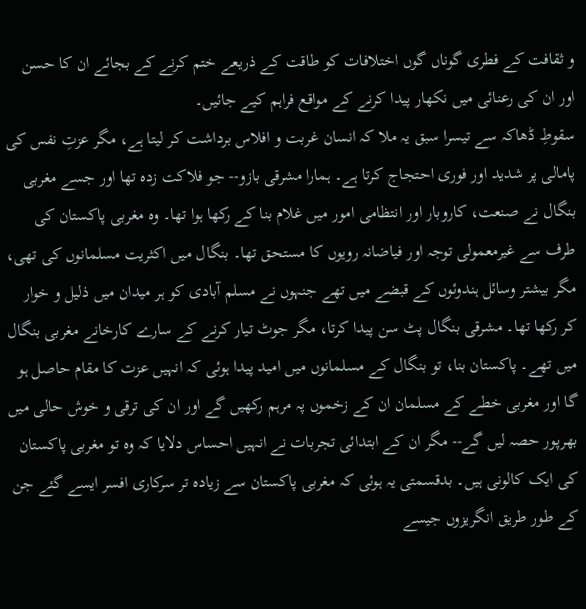و ثقافت کے فطری گوناں گوں اختلافات کو طاقت کے ذریعے ختم کرنے کے بجائے ان کا حسن اور ان کی رعنائی میں نکھار پیدا کرنے کے مواقع فراہم کیے جائیں۔
سقوطِ ڈھاکہ سے تیسرا سبق یہ ملا کہ انسان غربت و افلاس برداشت کر لیتا ہے، مگر عزتِ نفس کی پامالی پر شدید اور فوری احتجاج کرتا ہے۔ ہمارا مشرقی بازو-- جو فلاکت زدہ تھا اور جسے مغربی بنگال نے صنعت، کاروبار اور انتظامی امور میں غلام بنا کے رکھا ہوا تھا۔ وہ مغربی پاکستان کی طرف سے غیرمعمولی توجہ اور فیاضانہ رویوں کا مستحق تھا۔ بنگال میں اکثریت مسلمانوں کی تھی، مگر بیشتر وسائل ہندوئوں کے قبضے میں تھے جنہوں نے مسلم آبادی کو ہر میدان میں ذلیل و خوار کر رکھا تھا۔ مشرقی بنگال پٹ سن پیدا کرتا، مگر جوٹ تیار کرنے کے سارے کارخانے مغربی بنگال میں تھے۔ پاکستان بنا، تو بنگال کے مسلمانوں میں امید پیدا ہوئی کہ انہیں عزت کا مقام حاصل ہو گا اور مغربی خطے کے مسلمان ان کے زخموں پہ مرہم رکھیں گے اور ان کی ترقی و خوش حالی میں بھرپور حصہ لیں گے-- مگر ان کے ابتدائی تجربات نے انہیں احساس دلایا کہ وہ تو مغربی پاکستان کی ایک کالونی ہیں۔ بدقسمتی یہ ہوئی کہ مغربی پاکستان سے زیادہ تر سرکاری افسر ایسے گئے جن کے طور طریق انگریزوں جیسے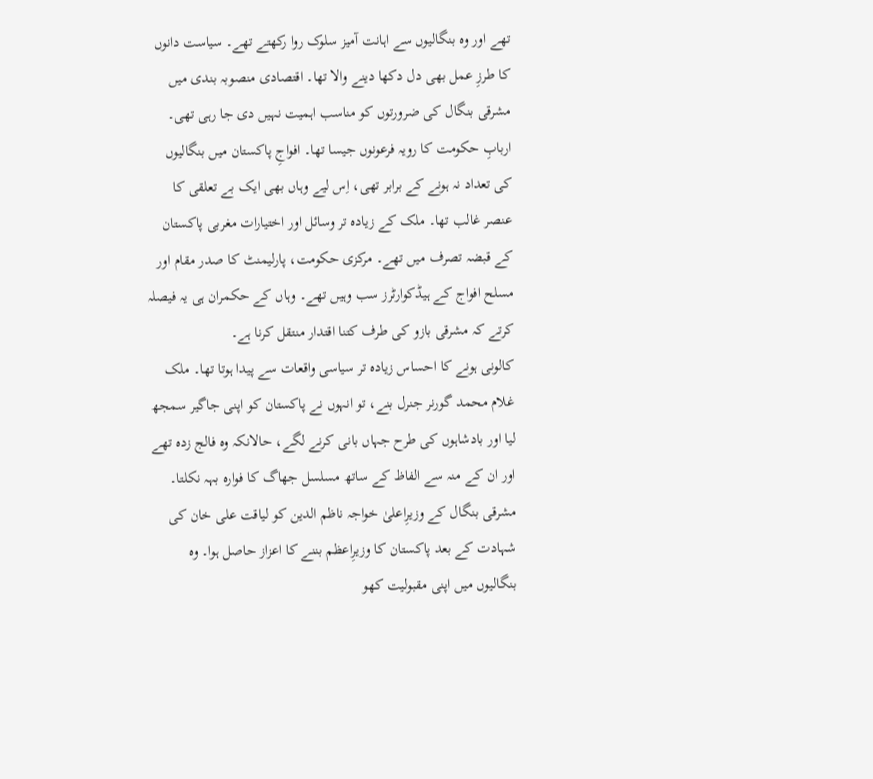تھے اور وہ بنگالیوں سے اہانت آمیز سلوک روا رکھتے تھے۔ سیاست دانوں کا طرزِ عمل بھی دل دکھا دینے والا تھا۔ اقتصادی منصوبہ بندی میں مشرقی بنگال کی ضرورتوں کو مناسب اہمیت نہیں دی جا رہی تھی۔ اربابِ حکومت کا رویہ فرعونوں جیسا تھا۔ افواجِ پاکستان میں بنگالیوں کی تعداد نہ ہونے کے برابر تھی، اِس لیے وہاں بھی ایک بے تعلقی کا عنصر غالب تھا۔ ملک کے زیادہ تر وسائل اور اختیارات مغربی پاکستان کے قبضہ تصرف میں تھے۔ مرکزی حکومت، پارلیمنٹ کا صدر مقام اور مسلح افواج کے ہیڈکوارٹرز سب وہیں تھے۔ وہاں کے حکمران ہی یہ فیصلہ کرتے کہ مشرقی بازو کی طرف کتنا اقتدار منتقل کرنا ہے۔
کالونی ہونے کا احساس زیادہ تر سیاسی واقعات سے پیدا ہوتا تھا۔ ملک غلام محمد گورنر جنرل بنے، تو انہوں نے پاکستان کو اپنی جاگیر سمجھ لیا اور بادشاہوں کی طرح جہاں بانی کرنے لگے، حالانکہ وہ فالج زدہ تھے اور ان کے منہ سے الفاظ کے ساتھ مسلسل جھاگ کا فوارہ بہہ نکلتا۔ مشرقی بنگال کے وزیرِاعلیٰ خواجہ ناظم الدین کو لیاقت علی خان کی شہادت کے بعد پاکستان کا وزیرِاعظم بننے کا اعزاز حاصل ہوا۔ وہ بنگالیوں میں اپنی مقبولیت کھو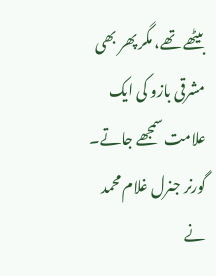بیٹھے تھے، مگر پھر بھی مشرقی بازو کی ایک علامت سمجھے جاتے۔ گورنر جنرل غلام محمد نے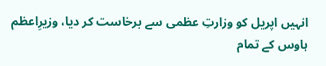انہیں اپریل کو وزارتِ عظمی سے برخاست کر دیا، وزیرِاعظم ہاوس کے تمام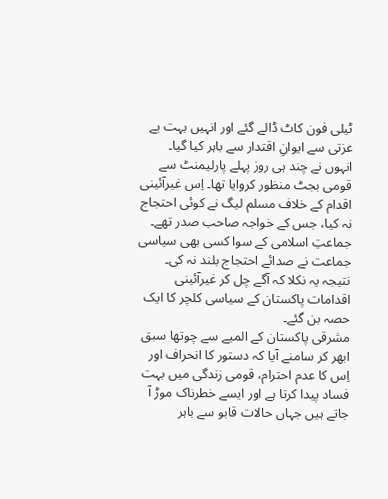ٹیلی فون کاٹ ڈالے گئے اور انہیں بہت بے عزتی سے ایوانِ اقتدار سے باہر کیا گیا۔ انہوں نے چند ہی روز پہلے پارلیمنٹ سے قومی بجٹ منظور کروایا تھا۔ اِس غیرآئینی اقدام کے خلاف مسلم لیگ نے کوئی احتجاج نہ کیا، جس کے خواجہ صاحب صدر تھے۔ جماعتِ اسلامی کے سوا کسی بھی سیاسی جماعت نے صدائے احتجاج بلند نہ کی۔ نتیجہ یہ نکلا کہ آگے چل کر غیرآئینی اقدامات پاکستان کے سیاسی کلچر کا ایک حصہ بن گئے۔
مشرقی پاکستان کے المیے سے چوتھا سبق ابھر کر سامنے آیا کہ دستور کا انحراف اور اِس کا عدم احترام، قومی زندگی میں بہت فساد پیدا کرتا ہے اور ایسے خطرناک موڑ آ جاتے ہیں جہاں حالات قابو سے باہر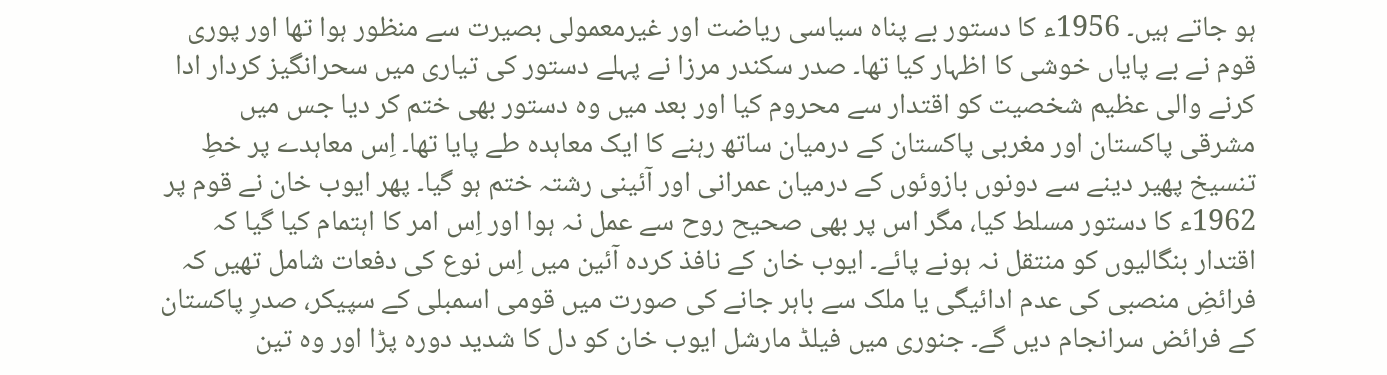ہو جاتے ہیں۔ 1956ء کا دستور بے پناہ سیاسی ریاضت اور غیرمعمولی بصیرت سے منظور ہوا تھا اور پوری قوم نے بے پایاں خوشی کا اظہار کیا تھا۔ صدر سکندر مرزا نے پہلے دستور کی تیاری میں سحرانگیز کردار ادا کرنے والی عظیم شخصیت کو اقتدار سے محروم کیا اور بعد میں وہ دستور بھی ختم کر دیا جس میں مشرقی پاکستان اور مغربی پاکستان کے درمیان ساتھ رہنے کا ایک معاہدہ طے پایا تھا۔ اِس معاہدے پر خطِ تنسیخ پھیر دینے سے دونوں بازوئوں کے درمیان عمرانی اور آئینی رشتہ ختم ہو گیا۔ پھر ایوب خان نے قوم پر 1962ء کا دستور مسلط کیا، مگر اس پر بھی صحیح روح سے عمل نہ ہوا اور اِس امر کا اہتمام کیا گیا کہ اقتدار بنگالیوں کو منتقل نہ ہونے پائے۔ ایوب خان کے نافذ کردہ آئین میں اِس نوع کی دفعات شامل تھیں کہ فرائضِ منصبی کی عدم ادائیگی یا ملک سے باہر جانے کی صورت میں قومی اسمبلی کے سپیکر، صدرِ پاکستان کے فرائض سرانجام دیں گے۔ جنوری میں فیلڈ مارشل ایوب خان کو دل کا شدید دورہ پڑا اور وہ تین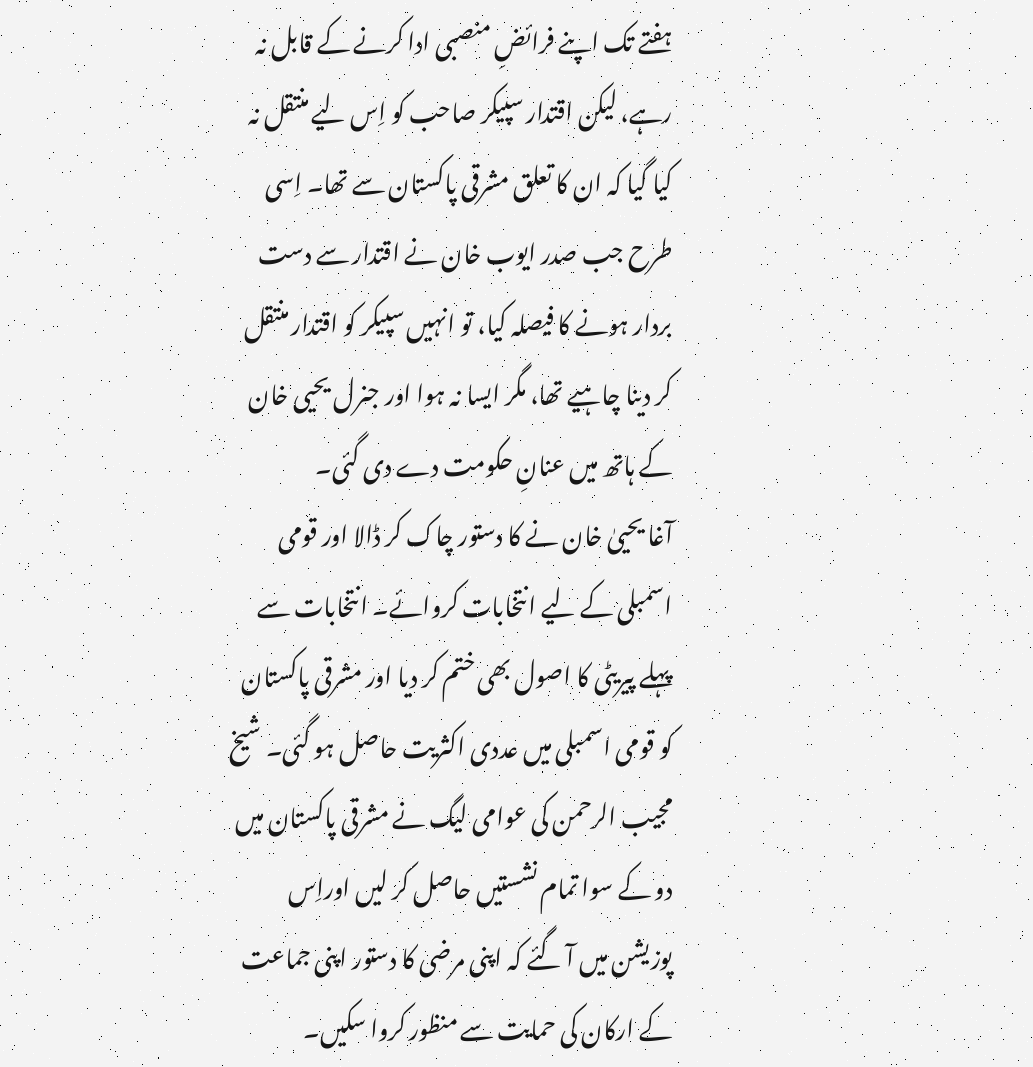ہفتے تک اپنے فرائضِ منصبی ادا کرنے کے قابل نہ رہے، لیکن اقتدار سپیکر صاحب کو اِس لیے منتقل نہ کیا گیا کہ ان کا تعلق مشرقی پاکستان سے تھا۔ اِسی طرح جب صدر ایوب خان نے اقتدار سے دست بردار ہونے کا فیصلہ کیا، تو انہیں سپیکر کو اقتدار منتقل کر دینا چاہیے تھا، مگر ایسا نہ ہوا اور جنرل یحیی خان کے ہاتھ میں عنانِ حکومت دے دی گئی۔
آغا یحییٰ خان نے کا دستور چاک کر ڈالا اور قومی اسمبلی کے لیے انتخابات کروائے۔ انتخابات سے پہلے پیریٹی کا اصول بھی ختم کر دیا اور مشرقی پاکستان کو قومی اسمبلی میں عددی اکثریت حاصل ہو گئی۔ شیخ مجیب الرحمن کی عوامی لیگ نے مشرقی پاکستان میں دو کے سوا تمام نشستیں حاصل کر لیں اوراِس پوزیشن میں آ گئے کہ اپنی مرضی کا دستور اپنی جماعت کے ارکان کی حمایت سے منظور کروا سکیں۔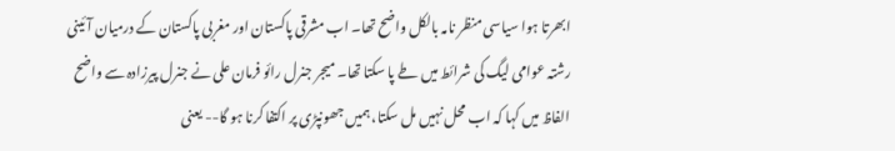ابھرتا ہوا سیاسی منظر نامہ بالکل واضح تھا۔ اب مشرقی پاکستان اور مغربی پاکستان کے درمیان آئینی رشتہ عوامی لیگ کی شرائط میں طے پا سکتا تھا۔ میجر جنرل رائو فرمان علی نے جنرل پیرزادہ سے واضح الفاظ میں کہا کہ اب محل نہیں مل سکتا، ہمیں جھونپڑی پر اکتفا کرنا ہو گا-- یعنی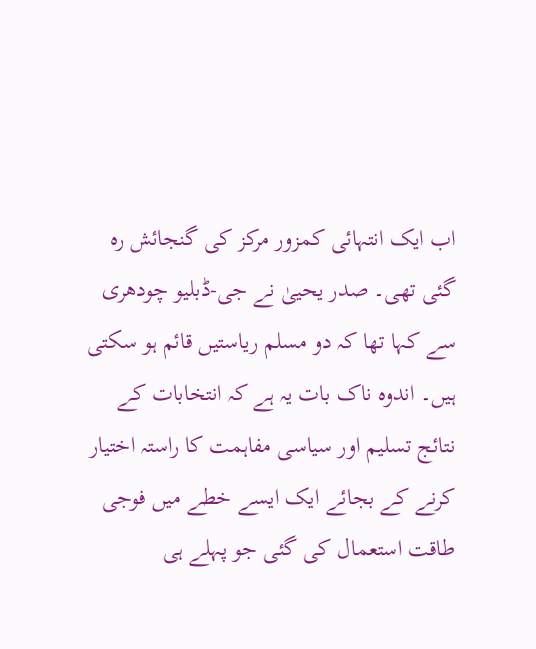اب ایک انتہائی کمزور مرکز کی گنجائش رہ گئی تھی۔ صدر یحییٰ نے جی-ڈبلیو چودھری سے کہا تھا کہ دو مسلم ریاستیں قائم ہو سکتی ہیں۔ اندوہ ناک بات یہ ہے کہ انتخابات کے نتائج تسلیم اور سیاسی مفاہمت کا راستہ اختیار کرنے کے بجائے ایک ایسے خطے میں فوجی طاقت استعمال کی گئی جو پہلے ہی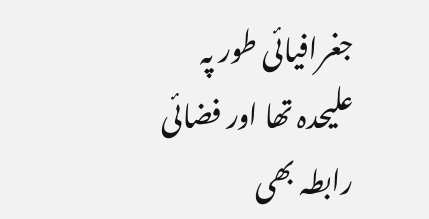جغرافیائی طور پہ علیحدہ تھا اور فضائی رابطہ بھی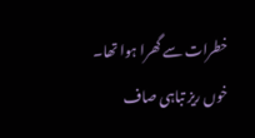خطرات سے گھرا ہوا تھا۔ خوں ریز تباہی صاف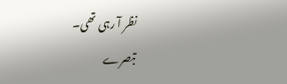نظر آ رہی تھی۔
تبصرے